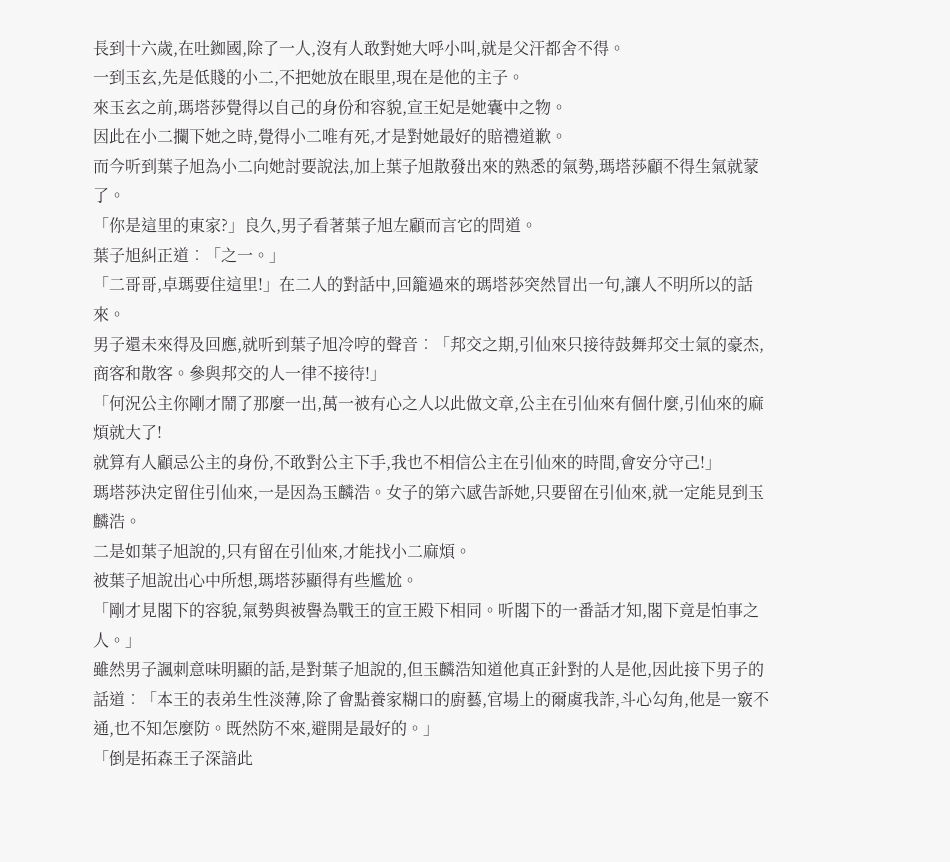長到十六歲,在吐銣國,除了一人,沒有人敢對她大呼小叫,就是父汗都舍不得。
一到玉玄,先是低賤的小二,不把她放在眼里,現在是他的主子。
來玉玄之前,瑪塔莎覺得以自己的身份和容貌,宣王妃是她囊中之物。
因此在小二攔下她之時,覺得小二唯有死,才是對她最好的賠禮道歉。
而今听到葉子旭為小二向她討要說法,加上葉子旭散發出來的熟悉的氣勢,瑪塔莎顧不得生氣就蒙了。
「你是這里的東家?」良久,男子看著葉子旭左顧而言它的問道。
葉子旭糾正道︰「之一。」
「二哥哥,卓瑪要住這里!」在二人的對話中,回籠過來的瑪塔莎突然冒出一句,讓人不明所以的話來。
男子還未來得及回應,就听到葉子旭冷哼的聲音︰「邦交之期,引仙來只接待鼓舞邦交士氣的豪杰,商客和散客。參與邦交的人一律不接待!」
「何況公主你剛才鬧了那麼一出,萬一被有心之人以此做文章,公主在引仙來有個什麼,引仙來的麻煩就大了!
就算有人顧忌公主的身份,不敢對公主下手,我也不相信公主在引仙來的時間,會安分守己!」
瑪塔莎決定留住引仙來,一是因為玉麟浩。女子的第六感告訴她,只要留在引仙來,就一定能見到玉麟浩。
二是如葉子旭說的,只有留在引仙來,才能找小二麻煩。
被葉子旭說出心中所想,瑪塔莎顯得有些尷尬。
「剛才見閣下的容貌,氣勢與被譽為戰王的宣王殿下相同。听閣下的一番話才知,閣下竟是怕事之人。」
雖然男子諷刺意味明顯的話,是對葉子旭說的,但玉麟浩知道他真正針對的人是他,因此接下男子的話道︰「本王的表弟生性淡薄,除了會點養家糊口的廚藝,官場上的爾虞我詐,斗心勾角,他是一竅不通,也不知怎麼防。既然防不來,避開是最好的。」
「倒是拓森王子深諳此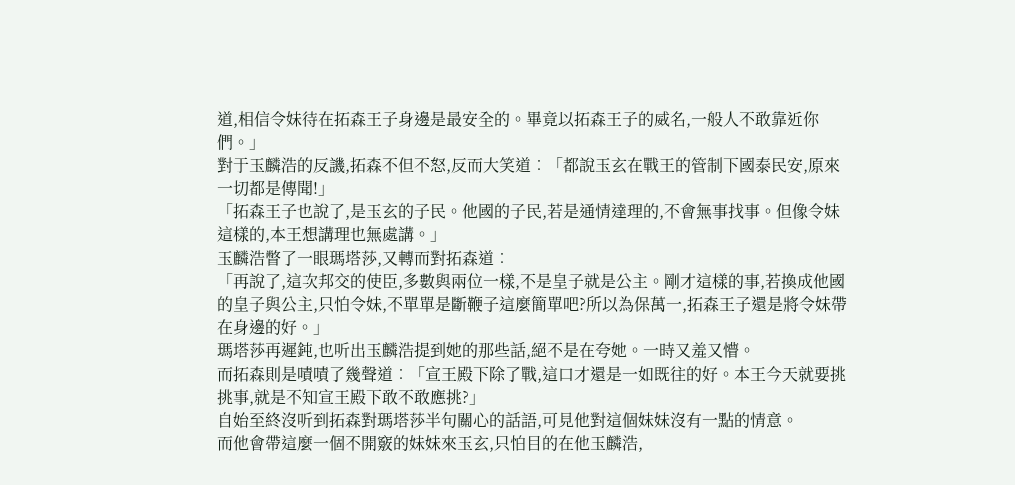道,相信令妹待在拓森王子身邊是最安全的。畢竟以拓森王子的威名,一般人不敢靠近你們。」
對于玉麟浩的反譏,拓森不但不怒,反而大笑道︰「都說玉玄在戰王的管制下國泰民安,原來一切都是傳聞!」
「拓森王子也說了,是玉玄的子民。他國的子民,若是通情達理的,不會無事找事。但像令妹這樣的,本王想講理也無處講。」
玉麟浩瞥了一眼瑪塔莎,又轉而對拓森道︰
「再說了,這次邦交的使臣,多數與兩位一樣,不是皇子就是公主。剛才這樣的事,若換成他國的皇子與公主,只怕令妹,不單單是斷鞭子這麼簡單吧?所以為保萬一,拓森王子還是將令妹帶在身邊的好。」
瑪塔莎再遲鈍,也听出玉麟浩提到她的那些話,絕不是在夸她。一時又羞又懵。
而拓森則是嘖嘖了幾聲道︰「宣王殿下除了戰,這口才還是一如既往的好。本王今天就要挑挑事,就是不知宣王殿下敢不敢應挑?」
自始至終沒听到拓森對瑪塔莎半句關心的話語,可見他對這個妹妹沒有一點的情意。
而他會帶這麼一個不開竅的妹妹來玉玄,只怕目的在他玉麟浩,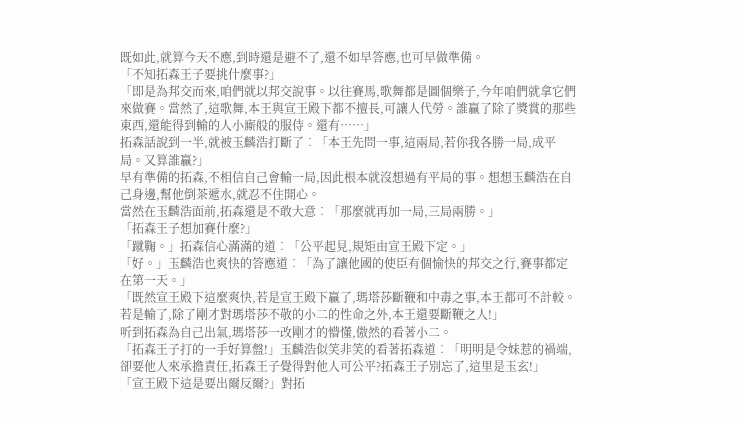既如此,就算今天不應,到時還是避不了,還不如早答應,也可早做準備。
「不知拓森王子要挑什麼事?」
「即是為邦交而來,咱們就以邦交說事。以往賽馬,歌舞都是圖個樂子,今年咱們就拿它們來做賽。當然了,這歌舞,本王與宣王殿下都不擅長,可讓人代勞。誰贏了除了獎賞的那些東西,還能得到輸的人小廝般的服侍。還有……」
拓森話說到一半,就被玉麟浩打斷了︰「本王先問一事,這兩局,若你我各勝一局,成平局。又算誰贏?」
早有準備的拓森,不相信自己會輸一局,因此根本就沒想過有平局的事。想想玉麟浩在自己身邊,幫他倒茶遞水,就忍不住開心。
當然在玉麟浩面前,拓森還是不敢大意︰「那麼就再加一局,三局兩勝。」
「拓森王子想加賽什麼?」
「蹴鞠。」拓森信心滿滿的道︰「公平起見,規矩由宣王殿下定。」
「好。」玉麟浩也爽快的答應道︰「為了讓他國的使臣有個愉快的邦交之行,賽事都定在第一天。」
「既然宣王殿下這麼爽快,若是宣王殿下贏了,瑪塔莎斷鞭和中毒之事,本王都可不計較。若是輸了,除了剛才對瑪塔莎不敬的小二的性命之外,本王還要斷鞭之人!」
听到拓森為自己出氣,瑪塔莎一改剛才的懵懂,傲然的看著小二。
「拓森王子打的一手好算盤!」玉麟浩似笑非笑的看著拓森道︰「明明是令妹惹的禍端,卻要他人來承擔責任,拓森王子覺得對他人可公平?拓森王子別忘了,這里是玉玄!」
「宣王殿下這是要出爾反爾?」對拓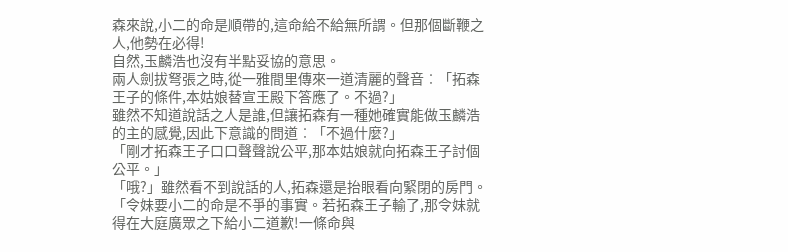森來說,小二的命是順帶的,這命給不給無所謂。但那個斷鞭之人,他勢在必得!
自然,玉麟浩也沒有半點妥協的意思。
兩人劍拔弩張之時,從一雅間里傳來一道清麗的聲音︰「拓森王子的條件,本姑娘替宣王殿下答應了。不過?」
雖然不知道說話之人是誰,但讓拓森有一種她確實能做玉麟浩的主的感覺,因此下意識的問道︰「不過什麼?」
「剛才拓森王子口口聲聲說公平,那本姑娘就向拓森王子討個公平。」
「哦?」雖然看不到說話的人,拓森還是抬眼看向緊閉的房門。
「令妹要小二的命是不爭的事實。若拓森王子輸了,那令妹就得在大庭廣眾之下給小二道歉!一條命與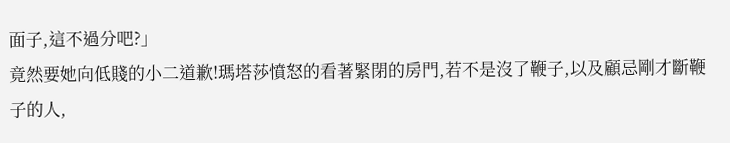面子,這不過分吧?」
竟然要她向低賤的小二道歉!瑪塔莎憤怒的看著緊閉的房門,若不是沒了鞭子,以及顧忌剛才斷鞭子的人,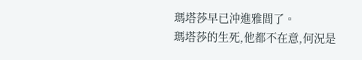瑪塔莎早已沖進雅間了。
瑪塔莎的生死,他都不在意,何況是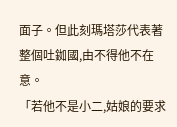面子。但此刻瑪塔莎代表著整個吐銣國,由不得他不在意。
「若他不是小二,姑娘的要求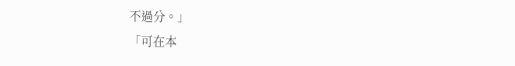不過分。」
「可在本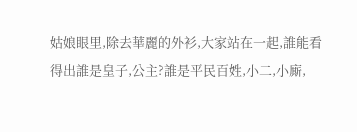姑娘眼里,除去華麗的外衫,大家站在一起,誰能看得出誰是皇子,公主?誰是平民百姓,小二,小廝,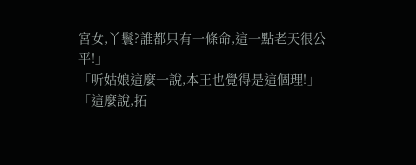宮女,丫鬟?誰都只有一條命,這一點老天很公平!」
「听姑娘這麼一說,本王也覺得是這個理!」
「這麼說,拓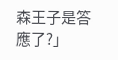森王子是答應了?」